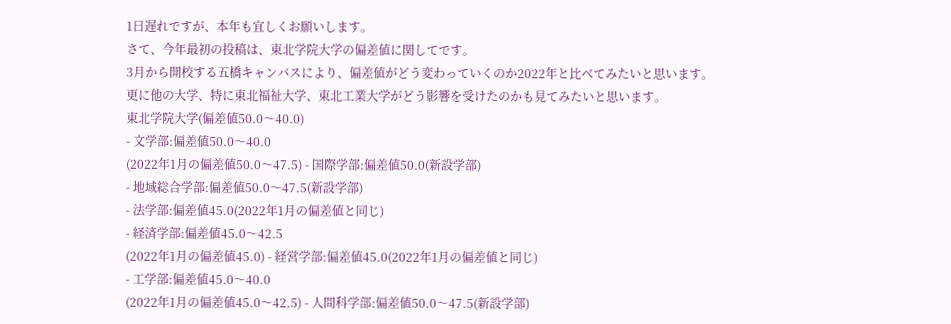1日遅れですが、本年も宜しくお願いします。
さて、今年最初の投稿は、東北学院大学の偏差値に関してです。
3月から開校する五橋キャンバスにより、偏差値がどう変わっていくのか2022年と比べてみたいと思います。
更に他の大学、特に東北福祉大学、東北工業大学がどう影響を受けたのかも見てみたいと思います。
東北学院大学(偏差値50.0〜40.0)
- 文学部:偏差値50.0〜40.0
(2022年1月の偏差値50.0〜47.5) - 国際学部:偏差値50.0(新設学部)
- 地域総合学部:偏差値50.0〜47.5(新設学部)
- 法学部:偏差値45.0(2022年1月の偏差値と同じ)
- 経済学部:偏差値45.0〜42.5
(2022年1月の偏差値45.0) - 経営学部:偏差値45.0(2022年1月の偏差値と同じ)
- 工学部:偏差値45.0〜40.0
(2022年1月の偏差値45.0〜42.5) - 人間科学部:偏差値50.0〜47.5(新設学部)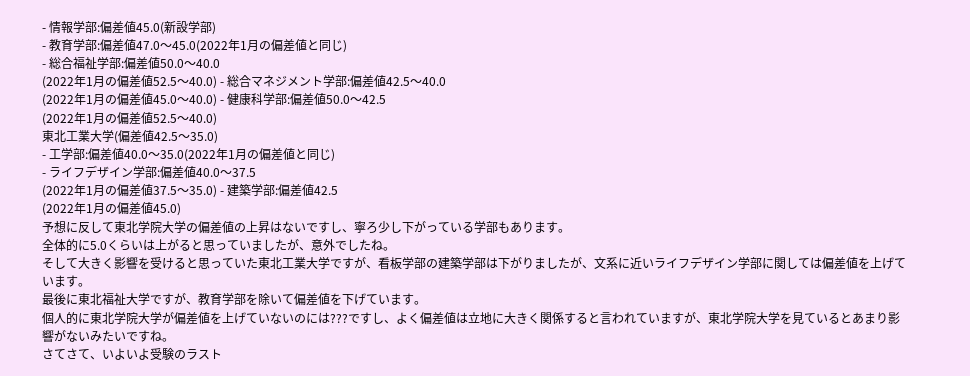- 情報学部:偏差値45.0(新設学部)
- 教育学部:偏差値47.0〜45.0(2022年1月の偏差値と同じ)
- 総合福祉学部:偏差値50.0〜40.0
(2022年1月の偏差値52.5〜40.0) - 総合マネジメント学部:偏差値42.5〜40.0
(2022年1月の偏差値45.0〜40.0) - 健康科学部:偏差値50.0〜42.5
(2022年1月の偏差値52.5〜40.0)
東北工業大学(偏差値42.5〜35.0)
- 工学部:偏差値40.0〜35.0(2022年1月の偏差値と同じ)
- ライフデザイン学部:偏差値40.0〜37.5
(2022年1月の偏差値37.5〜35.0) - 建築学部:偏差値42.5
(2022年1月の偏差値45.0)
予想に反して東北学院大学の偏差値の上昇はないですし、寧ろ少し下がっている学部もあります。
全体的に5.0くらいは上がると思っていましたが、意外でしたね。
そして大きく影響を受けると思っていた東北工業大学ですが、看板学部の建築学部は下がりましたが、文系に近いライフデザイン学部に関しては偏差値を上げています。
最後に東北福祉大学ですが、教育学部を除いて偏差値を下げています。
個人的に東北学院大学が偏差値を上げていないのには???ですし、よく偏差値は立地に大きく関係すると言われていますが、東北学院大学を見ているとあまり影響がないみたいですね。
さてさて、いよいよ受験のラスト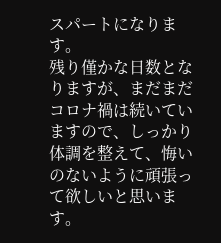スパートになります。
残り僅かな日数となりますが、まだまだコロナ禍は続いていますので、しっかり体調を整えて、悔いのないように頑張って欲しいと思います。